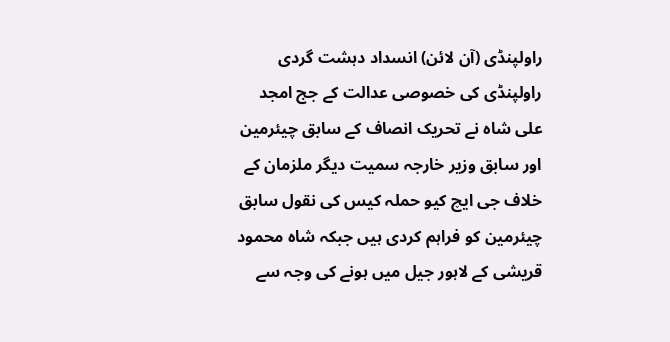راولپنڈی (آن لائن) انسداد دہشت گردی راولپنڈی کی خصوصی عدالت کے جج امجد علی شاہ نے تحریک انصاف کے سابق چیئرمین اور سابق وزیر خارجہ سمیت دیگر ملزمان کے خلاف جی ایچ کیو حملہ کیس کی نقول سابق چیئرمین کو فراہم کردی ہیں جبکہ شاہ محمود قریشی کے لاہور جیل میں ہونے کی وجہ سے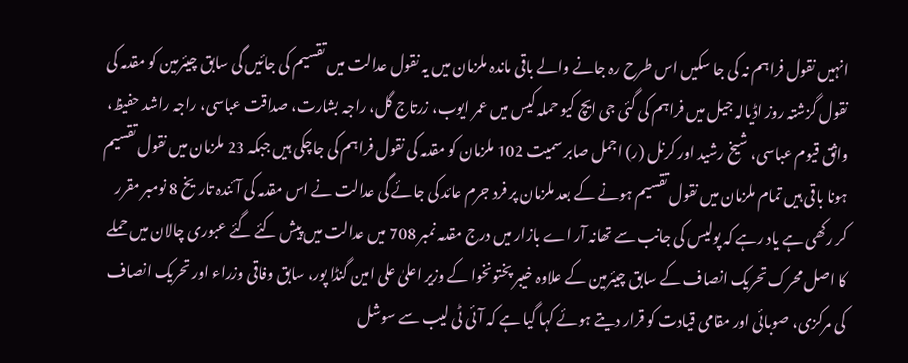انہیں نقول فراہم نہ کی جا سکیں اس طرح رہ جانے والے باقی ماندہ ملزمان میں یہ نقول عدالت میں تقسیم کی جائیں گی سابق چیئرمین کو مقدمہ کی نقول گزشتہ روز اڈیالہ جیل میں فراہم کی گئی جی ایچ کیو حملہ کیس میں عمر ایوب، زرتاج گل، راجہ بشارت، صداقت عباسی، راجہ راشد حفیظ، واثق قیوم عباسی، شیخ رشید اور کرنل (ر) اجمل صابر سمیت 102 ملزمان کو مقدمہ کی نقول فراہم کی جاچکی ہیں جبکہ 23 ملزمان میں نقول تقسیم ہونا باقی ہیں تمام ملزمان میں نقول تقسیم ہونے کے بعد ملزمان پر فرد جرم عائد کی جائے گی عدالت نے اس مقدمہ کی آئندہ تاریخ 8 نومبر مقرر کر رکھی ہے یاد رہے کہ پولیس کی جانب سے تھانہ آر اے بازار میں درج مقدمہ نمبر 708 میں عدالت میں پیش کئے گئے عبوری چالان میں حملے کا اصل محرک تحریک انصاف کے سابق چیئرمین کے علاوہ خیبر پختونخوا کے وزیر اعلیٰ علی امین گنڈا پور، سابق وفاقی وزراء اور تحریک انصاف کی مرکزی، صوبائی اور مقامی قیادت کو قرار دیتے ہوئے کہا گیا ہے کہ آئی ٹی لیب سے سوشل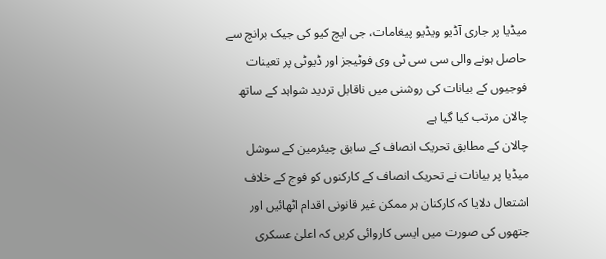میڈیا پر جاری آڈیو ویڈیو پیغامات، جی ایچ کیو کی جیک برانچ سے حاصل ہونے والی سی سی ٹی وی فوٹیجز اور ڈیوٹی پر تعینات فوجیوں کے بیانات کی روشنی میں ناقابل تردید شواہد کے ساتھ چالان مرتب کیا گیا ہے
چالان کے مطابق تحریک انصاف کے سابق چیئرمین کے سوشل میڈیا پر بیانات نے تحریک انصاف کے کارکنوں کو فوج کے خلاف اشتعال دلایا کہ کارکنان ہر ممکن غیر قانونی اقدام اٹھائیں اور جتھوں کی صورت میں ایسی کاروائی کریں کہ اعلیٰ عسکری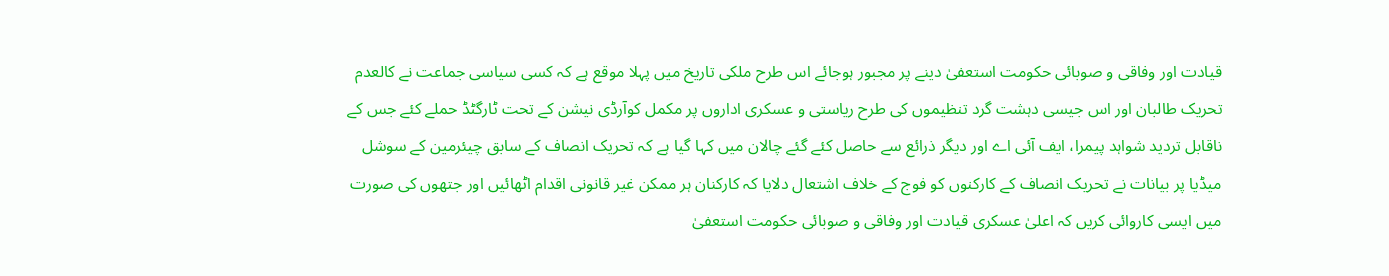قیادت اور وفاقی و صوبائی حکومت استعفیٰ دینے پر مجبور ہوجائے اس طرح ملکی تاریخ میں پہلا موقع ہے کہ کسی سیاسی جماعت نے کالعدم تحریک طالبان اور اس جیسی دہشت گرد تنظیموں کی طرح ریاستی و عسکری اداروں پر مکمل کوآرڈی نیشن کے تحت ٹارگٹڈ حملے کئے جس کے ناقابل تردید شواہد پیمرا، ایف آئی اے اور دیگر ذرائع سے حاصل کئے گئے چالان میں کہا گیا ہے کہ تحریک انصاف کے سابق چیئرمین کے سوشل میڈیا پر بیانات نے تحریک انصاف کے کارکنوں کو فوج کے خلاف اشتعال دلایا کہ کارکنان ہر ممکن غیر قانونی اقدام اٹھائیں اور جتھوں کی صورت میں ایسی کاروائی کریں کہ اعلیٰ عسکری قیادت اور وفاقی و صوبائی حکومت استعفیٰ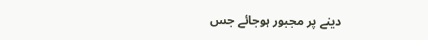دینے پر مجبور ہوجائے جس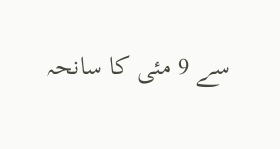سے 9 مئی کا سانحہ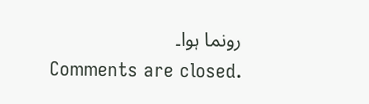رونما ہوا۔
Comments are closed.